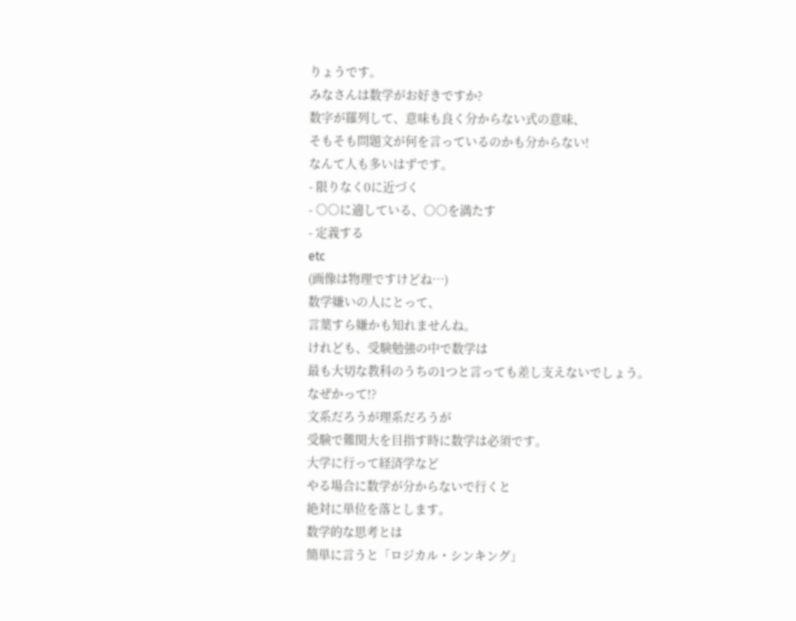りょうです。
みなさんは数学がお好きですか?
数字が羅列して、意味も良く分からない式の意味、
そもそも問題文が何を言っているのかも分からない!
なんて人も多いはずです。
- 限りなく0に近づく
- ○○に適している、○○を満たす
- 定義する
etc
(画像は物理ですけどね…)
数学嫌いの人にとって、
言葉すら嫌かも知れませんね。
けれども、受験勉強の中で数学は
最も大切な教科のうちの1つと言っても差し支えないでしょう。
なぜかって!?
文系だろうが理系だろうが
受験で難関大を目指す時に数学は必須です。
大学に行って経済学など
やる場合に数学が分からないで行くと
絶対に単位を落とします。
数学的な思考とは
簡単に言うと「ロジカル・シンキング」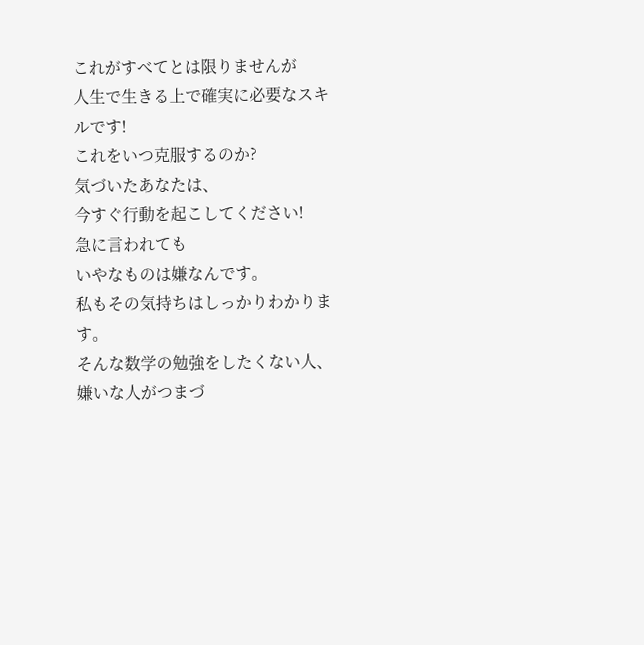これがすべてとは限りませんが
人生で生きる上で確実に必要なスキルです!
これをいつ克服するのか?
気づいたあなたは、
今すぐ行動を起こしてください!
急に言われても
いやなものは嫌なんです。
私もその気持ちはしっかりわかります。
そんな数学の勉強をしたくない人、
嫌いな人がつまづ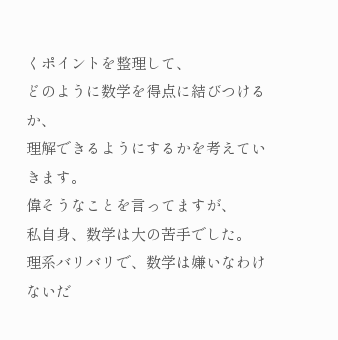くポイントを整理して、
どのように数学を得点に結びつけるか、
理解できるようにするかを考えていきます。
偉そうなことを言ってますが、
私自身、数学は大の苦手でした。
理系バリバリで、数学は嫌いなわけないだ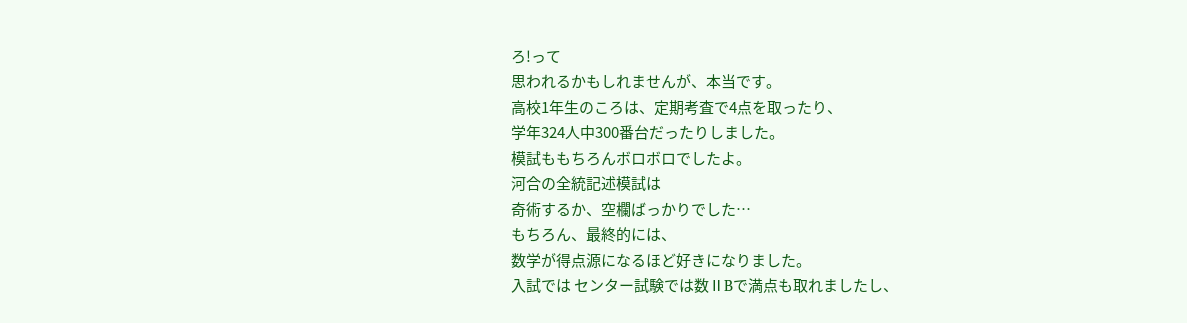ろ!って
思われるかもしれませんが、本当です。
高校1年生のころは、定期考査で4点を取ったり、
学年324人中300番台だったりしました。
模試ももちろんボロボロでしたよ。
河合の全統記述模試は
奇術するか、空欄ばっかりでした…
もちろん、最終的には、
数学が得点源になるほど好きになりました。
入試では センター試験では数ⅡBで満点も取れましたし、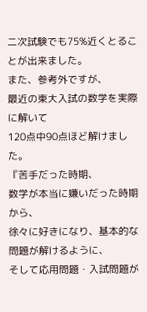二次試験でも75%近くとることが出来ました。
また、参考外ですが、
最近の東大入試の数学を実際に解いて
120点中90点ほど解けました。
『苦手だった時期、
数学が本当に嫌いだった時期から、
徐々に好きになり、基本的な問題が解けるように、
そして応用問題・入試問題が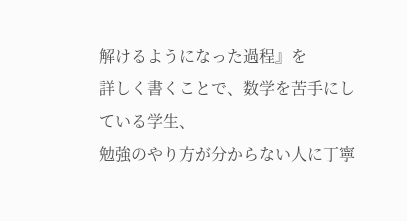解けるようになった過程』を
詳しく書くことで、数学を苦手にしている学生、
勉強のやり方が分からない人に丁寧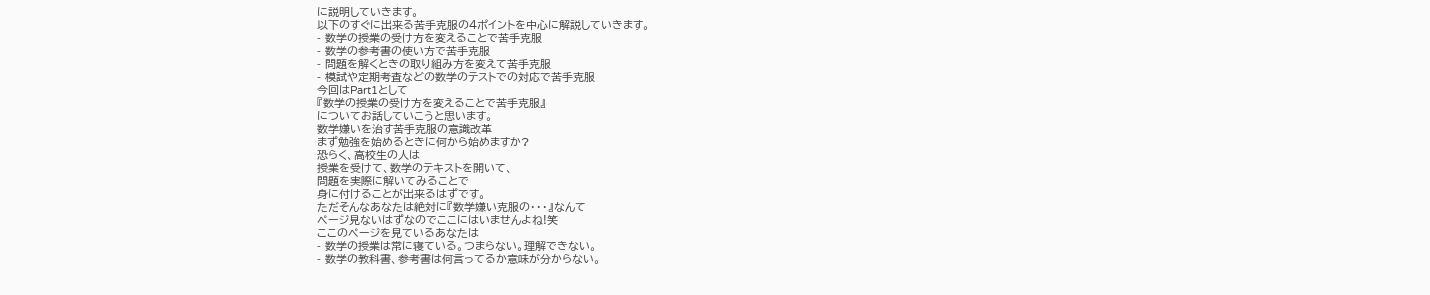に説明していきます。
以下のすぐに出来る苦手克服の4ポイントを中心に解説していきます。
- 数学の授業の受け方を変えることで苦手克服
- 数学の参考書の使い方で苦手克服
- 問題を解くときの取り組み方を変えて苦手克服
- 模試や定期考査などの数学のテストでの対応で苦手克服
今回はPart1として
『数学の授業の受け方を変えることで苦手克服』
についてお話していこうと思います。
数学嫌いを治す苦手克服の意識改革
まず勉強を始めるときに何から始めますか?
恐らく、高校生の人は
授業を受けて、数学のテキストを開いて、
問題を実際に解いてみることで
身に付けることが出来るはずです。
ただそんなあなたは絶対に『数学嫌い克服の・・・』なんて
ページ見ないはずなのでここにはいませんよね!笑
ここのページを見ているあなたは
- 数学の授業は常に寝ている。つまらない。理解できない。
- 数学の教科書、参考書は何言ってるか意味が分からない。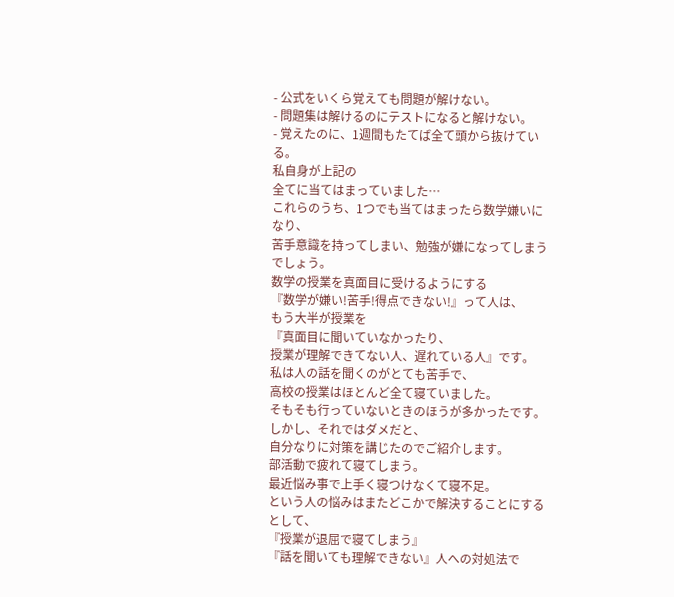- 公式をいくら覚えても問題が解けない。
- 問題集は解けるのにテストになると解けない。
- 覚えたのに、1週間もたてば全て頭から抜けている。
私自身が上記の
全てに当てはまっていました…
これらのうち、1つでも当てはまったら数学嫌いになり、
苦手意識を持ってしまい、勉強が嫌になってしまうでしょう。
数学の授業を真面目に受けるようにする
『数学が嫌い!苦手!得点できない!』って人は、
もう大半が授業を
『真面目に聞いていなかったり、
授業が理解できてない人、遅れている人』です。
私は人の話を聞くのがとても苦手で、
高校の授業はほとんど全て寝ていました。
そもそも行っていないときのほうが多かったです。
しかし、それではダメだと、
自分なりに対策を講じたのでご紹介します。
部活動で疲れて寝てしまう。
最近悩み事で上手く寝つけなくて寝不足。
という人の悩みはまたどこかで解決することにするとして、
『授業が退屈で寝てしまう』
『話を聞いても理解できない』人への対処法で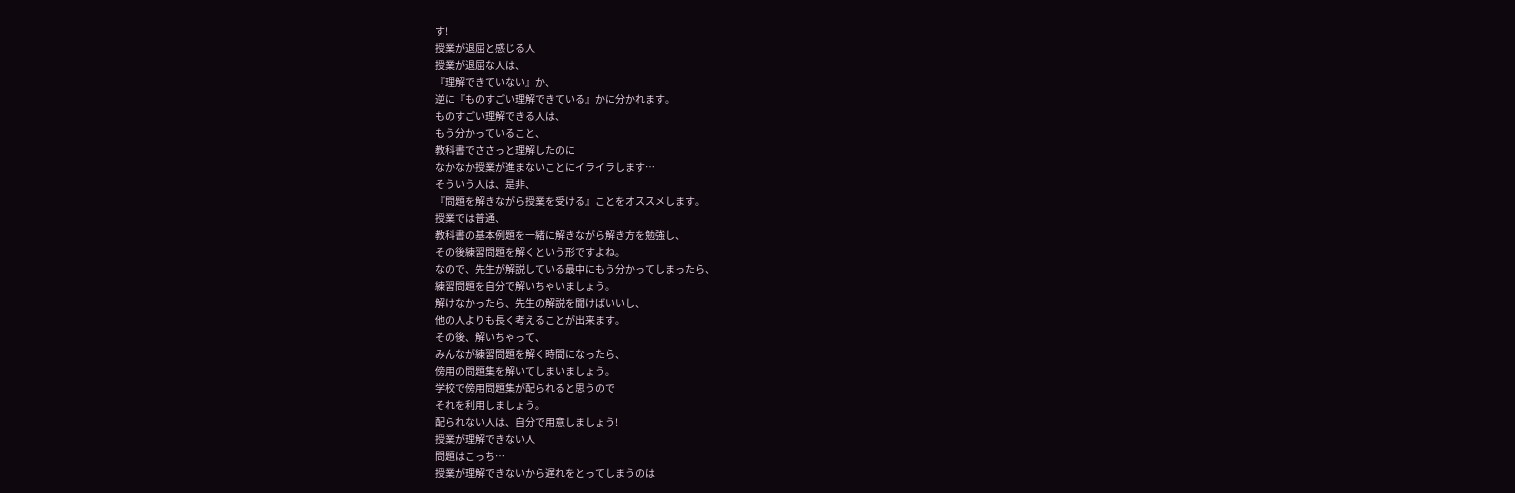す!
授業が退屈と感じる人
授業が退屈な人は、
『理解できていない』か、
逆に『ものすごい理解できている』かに分かれます。
ものすごい理解できる人は、
もう分かっていること、
教科書でささっと理解したのに
なかなか授業が進まないことにイライラします…
そういう人は、是非、
『問題を解きながら授業を受ける』ことをオススメします。
授業では普通、
教科書の基本例題を一緒に解きながら解き方を勉強し、
その後練習問題を解くという形ですよね。
なので、先生が解説している最中にもう分かってしまったら、
練習問題を自分で解いちゃいましょう。
解けなかったら、先生の解説を聞けばいいし、
他の人よりも長く考えることが出来ます。
その後、解いちゃって、
みんなが練習問題を解く時間になったら、
傍用の問題集を解いてしまいましょう。
学校で傍用問題集が配られると思うので
それを利用しましょう。
配られない人は、自分で用意しましょう!
授業が理解できない人
問題はこっち…
授業が理解できないから遅れをとってしまうのは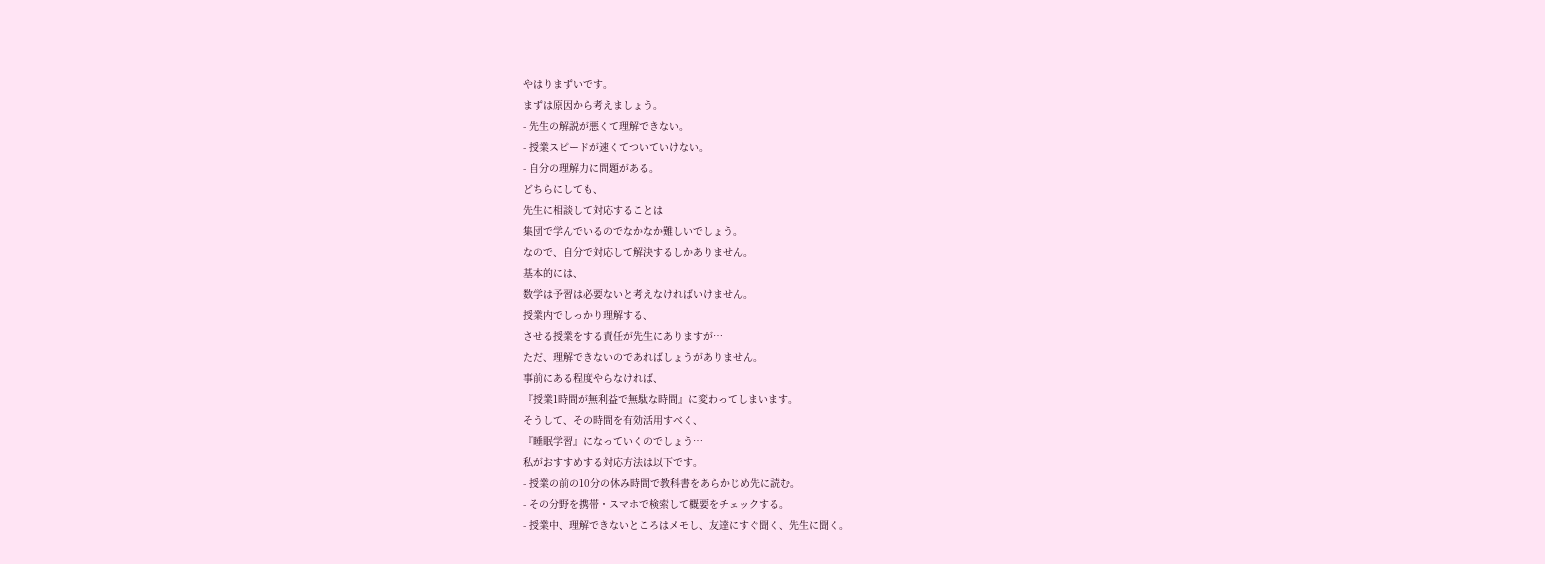やはりまずいです。
まずは原因から考えましょう。
- 先生の解説が悪くて理解できない。
- 授業スピードが速くてついていけない。
- 自分の理解力に問題がある。
どちらにしても、
先生に相談して対応することは
集団で学んでいるのでなかなか難しいでしょう。
なので、自分で対応して解決するしかありません。
基本的には、
数学は予習は必要ないと考えなければいけません。
授業内でしっかり理解する、
させる授業をする責任が先生にありますが…
ただ、理解できないのであればしょうがありません。
事前にある程度やらなければ、
『授業1時間が無利益で無駄な時間』に変わってしまいます。
そうして、その時間を有効活用すべく、
『睡眠学習』になっていくのでしょう…
私がおすすめする対応方法は以下です。
- 授業の前の10分の休み時間で教科書をあらかじめ先に読む。
- その分野を携帯・スマホで検索して概要をチェックする。
- 授業中、理解できないところはメモし、友達にすぐ聞く、先生に聞く。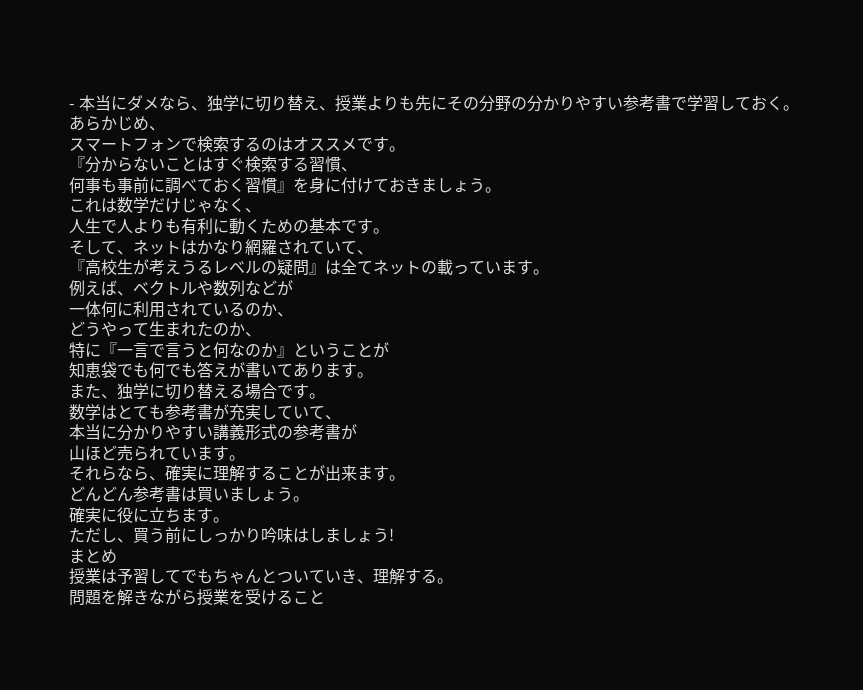- 本当にダメなら、独学に切り替え、授業よりも先にその分野の分かりやすい参考書で学習しておく。
あらかじめ、
スマートフォンで検索するのはオススメです。
『分からないことはすぐ検索する習慣、
何事も事前に調べておく習慣』を身に付けておきましょう。
これは数学だけじゃなく、
人生で人よりも有利に動くための基本です。
そして、ネットはかなり網羅されていて、
『高校生が考えうるレベルの疑問』は全てネットの載っています。
例えば、ベクトルや数列などが
一体何に利用されているのか、
どうやって生まれたのか、
特に『一言で言うと何なのか』ということが
知恵袋でも何でも答えが書いてあります。
また、独学に切り替える場合です。
数学はとても参考書が充実していて、
本当に分かりやすい講義形式の参考書が
山ほど売られています。
それらなら、確実に理解することが出来ます。
どんどん参考書は買いましょう。
確実に役に立ちます。
ただし、買う前にしっかり吟味はしましょう!
まとめ
授業は予習してでもちゃんとついていき、理解する。
問題を解きながら授業を受けること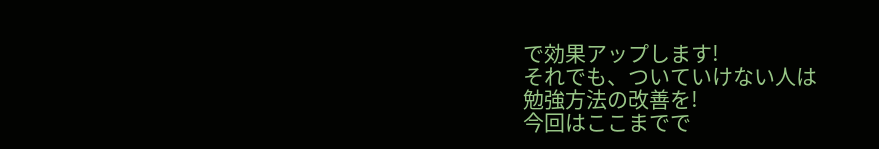で効果アップします!
それでも、ついていけない人は
勉強方法の改善を!
今回はここまでで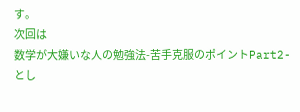す。
次回は
数学が大嫌いな人の勉強法-苦手克服のポイントPart2-
とし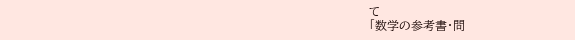て
「数学の参考書・問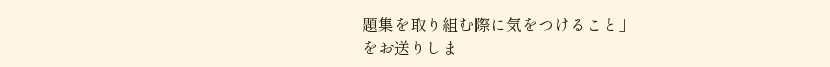題集を取り組む際に気をつけること」
をお送りしま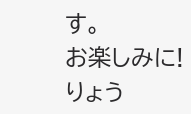す。
お楽しみに!
りょう